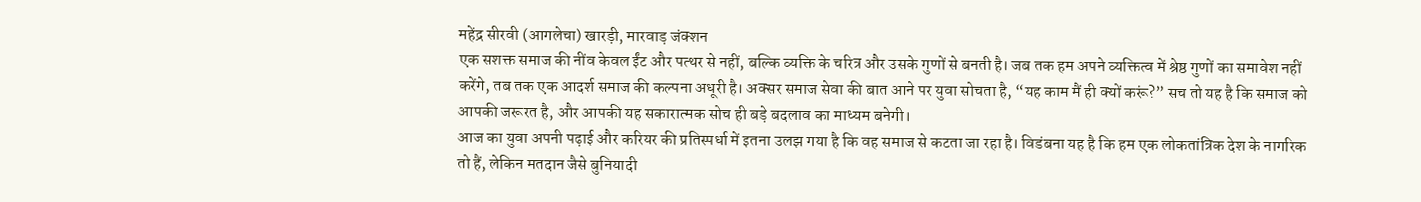महेंद्र सीरवी (आगलेचा) खारड़ी, मारवाड़ जंक्शन
एक सशक्त समाज की नींव केवल ईंट और पत्थर से नहीं, बल्कि व्यक्ति के चरित्र और उसके गुणों से बनती है। जब तक हम अपने व्यक्तित्व में श्रेष्ठ गुणों का समावेश नहीं करेंगे, तब तक एक आदर्श समाज की कल्पना अधूरी है। अक्सर समाज सेवा की बात आने पर युवा सोचता है, “यह काम मैं ही क्यों करूं?” सच तो यह है कि समाज को आपकी जरूरत है, और आपकी यह सकारात्मक सोच ही बड़े बदलाव का माध्यम बनेगी।
आज का युवा अपनी पढ़ाई और करियर की प्रतिस्पर्धा में इतना उलझ गया है कि वह समाज से कटता जा रहा है। विडंबना यह है कि हम एक लोकतांत्रिक देश के नागरिक तो हैं, लेकिन मतदान जैसे बुनियादी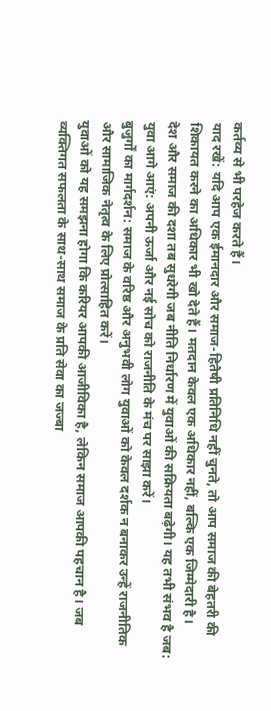कर्तव्य से भी परहेज करते हैं।
याद रखें: यदि आप एक ईमानदार और समाज-हितैषी प्रतिनिधि नहीं चुनते, तो आप समाज की बेहतरी की शिकायत करने का अधिकार भी खो देते हैं। मतदान केवल एक अधिकार नहीं, बल्कि एक जिम्मेदारी है।
देश और समाज की दशा तब सुधरेगी जब नीति निर्धारण में युवाओं की सक्रियता बढ़ेगी। यह तभी संभव है जब:
युवा आगे आएं: अपनी ऊर्जा और नई सोच को राजनीति के मंच पर साझा करें।
बुजुर्गों का मार्गदर्शन: समाज के वरिष्ठ और अनुभवी लोग युवाओं को केवल दर्शक न बनाकर उन्हें राजनीतिक और सामाजिक नेतृत्व के लिए प्रोत्साहित करें।
युवाओं को यह समझना होगा कि करियर आपकी आजीविका है, लेकिन समाज आपकी पहचान है। जब व्यक्तिगत सफलता के साथ-साथ समाज के प्रति सेवा का जज्बा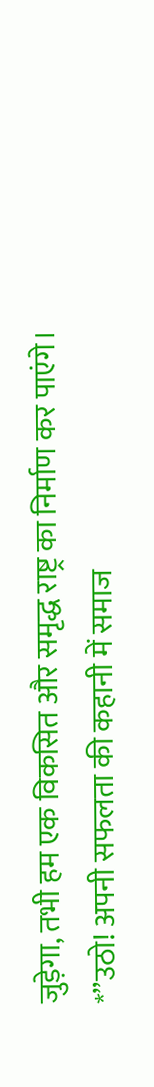जुड़ेगा, तभी हम एक विकसित और समृद्ध राष्ट्र का निर्माण कर पाएंगे।
*”उठो! अपनी सफलता की कहानी में समाज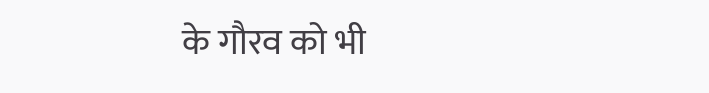के गौरव को भी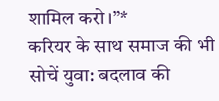शामिल करो।”*
करियर के साथ समाज की भी सोचें युवा: बदलाव की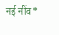नई नींव*